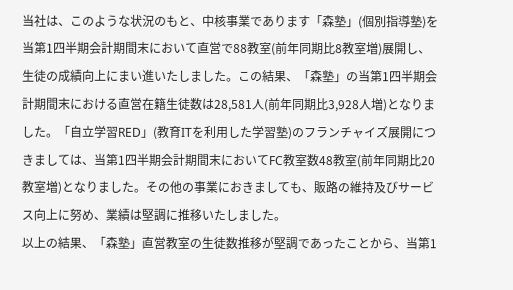当社は、このような状況のもと、中核事業であります「森塾」(個別指導塾)を当第1四半期会計期間末において直営で88教室(前年同期比8教室増)展開し、生徒の成績向上にまい進いたしました。この結果、「森塾」の当第1四半期会計期間末における直営在籍生徒数は28,581人(前年同期比3,928人増)となりました。「自立学習RED」(教育ITを利用した学習塾)のフランチャイズ展開につきましては、当第1四半期会計期間末においてFC教室数48教室(前年同期比20教室増)となりました。その他の事業におきましても、販路の維持及びサービス向上に努め、業績は堅調に推移いたしました。
以上の結果、「森塾」直営教室の生徒数推移が堅調であったことから、当第1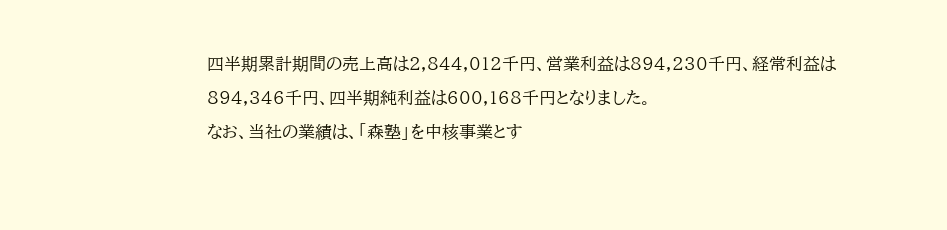四半期累計期間の売上高は2,844,012千円、営業利益は894,230千円、経常利益は894,346千円、四半期純利益は600,168千円となりました。
なお、当社の業績は、「森塾」を中核事業とす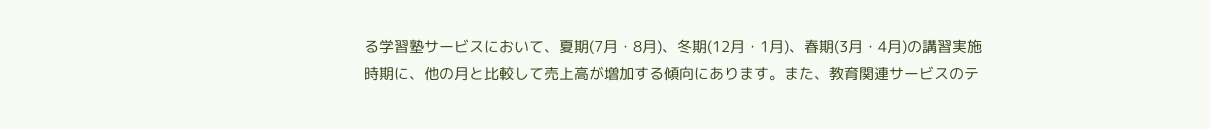る学習塾サービスにおいて、夏期(7月・8月)、冬期(12月・1月)、春期(3月・4月)の講習実施時期に、他の月と比較して売上高が増加する傾向にあります。また、教育関連サービスのテ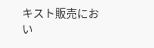キスト販売におい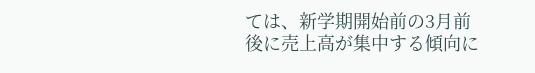ては、新学期開始前の3月前後に売上高が集中する傾向に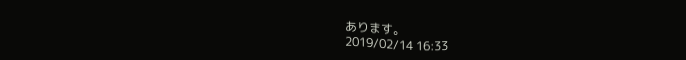あります。
2019/02/14 16:33